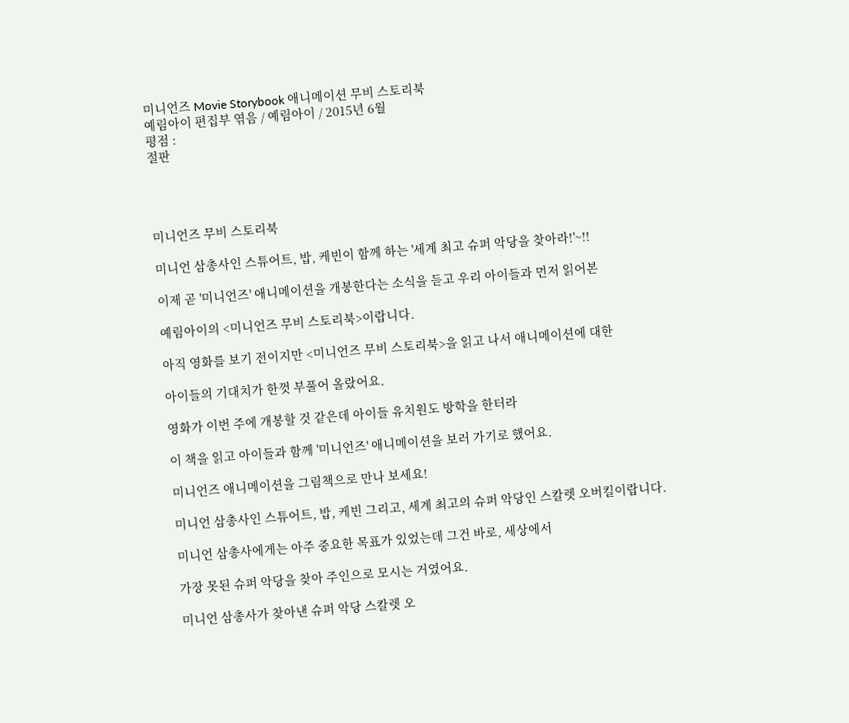미니언즈 Movie Storybook 애니메이션 무비 스토리북
예림아이 편집부 엮음 / 예림아이 / 2015년 6월
평점 :
절판




미니언즈 무비 스토리북

미니언 삼총사인 스튜어트, 밥, 케빈이 함께 하는 '세계 최고 슈퍼 악당을 찾아라!'~!!

이제 곧 '미니언즈' 애니메이션을 개봉한다는 소식을 듣고 우리 아이들과 먼저 읽어본

예림아이의 <미니언즈 무비 스토리북>이랍니다.

아직 영화를 보기 전이지만 <미니언즈 무비 스토리북>을 읽고 나서 애니메이션에 대한

아이들의 기대치가 한껏 부풀어 올랐어요.

영화가 이번 주에 개봉할 것 같은데 아이들 유치원도 방학을 한터라

이 책을 읽고 아이들과 함께 '미니언즈' 애니메이션을 보러 가기로 했어요.

미니언즈 애니메이션을 그림책으로 만나 보세요!

미니언 삼총사인 스튜어트, 밥, 케빈 그리고, 세계 최고의 슈퍼 악당인 스칼렛 오버킬이랍니다.

미니언 삼총사에게는 아주 중요한 목표가 있었는데 그건 바로, 세상에서

가장 못된 슈퍼 악당을 찾아 주인으로 모시는 거였어요.

미니언 삼총사가 찾아낸 슈퍼 악당 스칼렛 오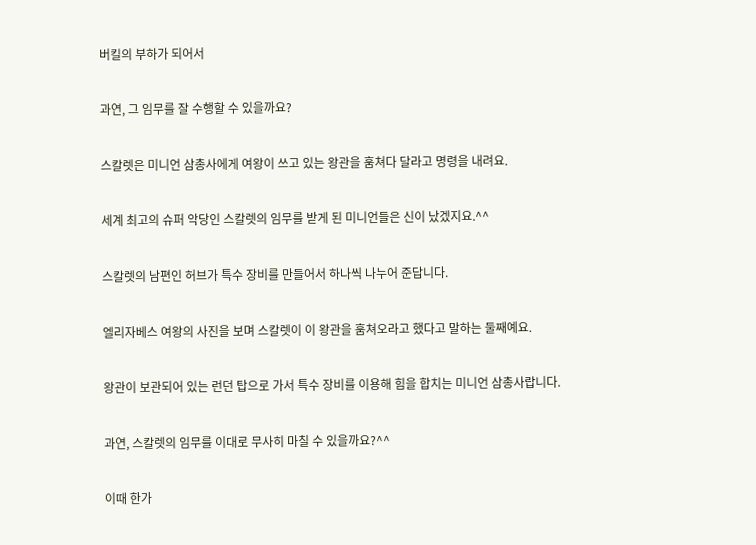버킬의 부하가 되어서

과연, 그 임무를 잘 수행할 수 있을까요?

스칼렛은 미니언 삼총사에게 여왕이 쓰고 있는 왕관을 훔쳐다 달라고 명령을 내려요.

세계 최고의 슈퍼 악당인 스칼렛의 임무를 받게 된 미니언들은 신이 났겠지요.^^

스칼렛의 남편인 허브가 특수 장비를 만들어서 하나씩 나누어 준답니다.

엘리자베스 여왕의 사진을 보며 스칼렛이 이 왕관을 훔쳐오라고 했다고 말하는 둘째예요.

왕관이 보관되어 있는 런던 탑으로 가서 특수 장비를 이용해 힘을 합치는 미니언 삼총사랍니다.

과연, 스칼렛의 임무를 이대로 무사히 마칠 수 있을까요?^^

이때 한가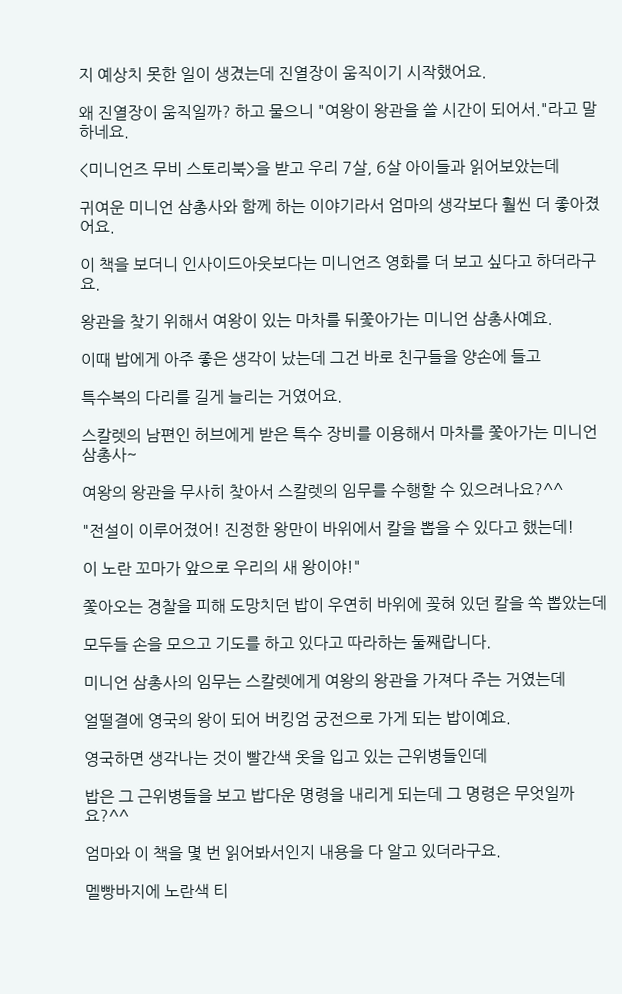지 예상치 못한 일이 생겼는데 진열장이 움직이기 시작했어요.

왜 진열장이 움직일까? 하고 물으니 "여왕이 왕관을 쓸 시간이 되어서."라고 말하네요.

<미니언즈 무비 스토리북>을 받고 우리 7살, 6살 아이들과 읽어보았는데

귀여운 미니언 삼총사와 함께 하는 이야기라서 엄마의 생각보다 훨씬 더 좋아졌어요.

이 책을 보더니 인사이드아웃보다는 미니언즈 영화를 더 보고 싶다고 하더라구요.

왕관을 찾기 위해서 여왕이 있는 마차를 뒤쫓아가는 미니언 삼총사예요.

이때 밥에게 아주 좋은 생각이 났는데 그건 바로 친구들을 양손에 들고

특수복의 다리를 길게 늘리는 거였어요.

스칼렛의 남편인 허브에게 받은 특수 장비를 이용해서 마차를 쫓아가는 미니언 삼총사~

여왕의 왕관을 무사히 찾아서 스칼렛의 임무를 수행할 수 있으려나요?^^

"전설이 이루어졌어! 진정한 왕만이 바위에서 칼을 뽑을 수 있다고 했는데!

이 노란 꼬마가 앞으로 우리의 새 왕이야!"

쫓아오는 경찰을 피해 도망치던 밥이 우연히 바위에 꽂혀 있던 칼을 쏙 뽑았는데

모두들 손을 모으고 기도를 하고 있다고 따라하는 둘째랍니다.

미니언 삼총사의 임무는 스칼렛에게 여왕의 왕관을 가져다 주는 거였는데

얼떨결에 영국의 왕이 되어 버킹엄 궁전으로 가게 되는 밥이예요.

영국하면 생각나는 것이 빨간색 옷을 입고 있는 근위병들인데

밥은 그 근위병들을 보고 밥다운 명령을 내리게 되는데 그 명령은 무엇일까요?^^

엄마와 이 책을 몇 번 읽어봐서인지 내용을 다 알고 있더라구요.

멜빵바지에 노란색 티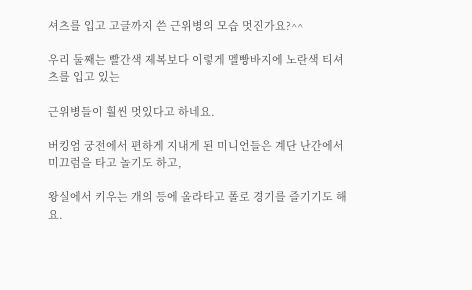셔츠를 입고 고글까지 쓴 근위병의 모습 멋진가요?^^

우리 둘째는 빨간색 제복보다 이렇게 멜빵바지에 노란색 티셔츠를 입고 있는

근위병들이 훨씬 멋있다고 하네요.

버킹엄 궁전에서 편하게 지내게 된 미니언들은 계단 난간에서 미끄럼을 타고 놀기도 하고,

왕실에서 키우는 개의 등에 올라타고 폴로 경기를 즐기기도 해요.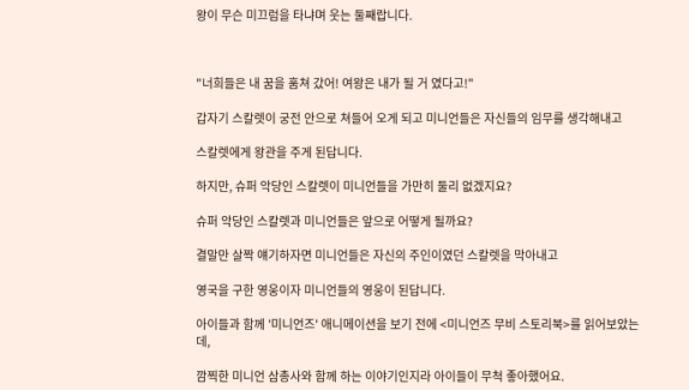왕이 무슨 미끄럼을 타냐며 웃는 둘째랍니다.



"너희들은 내 꿈을 훔쳐 갔어! 여왕은 내가 될 거 였다고!"

갑자기 스칼렛이 궁전 안으로 쳐들어 오게 되고 미니언들은 자신들의 임무를 생각해내고

스칼렛에게 왕관을 주게 된답니다.

하지만, 슈퍼 악당인 스칼렛이 미니언들을 가만히 둘리 없겠지요?

슈퍼 악당인 스칼렛과 미니언들은 앞으로 어떻게 될까요?

결말만 살짝 얘기하자면 미니언들은 자신의 주인이였던 스칼렛을 막아내고

영국을 구한 영웅이자 미니언들의 영웅이 된답니다.

아이들과 함께 '미니언즈' 애니메이션을 보기 전에 <미니언즈 무비 스토리북>를 읽어보았는데,

깜찍한 미니언 삼총사와 함께 하는 이야기인지라 아이들이 무척 좋아했어요.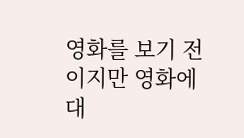영화를 보기 전이지만 영화에 대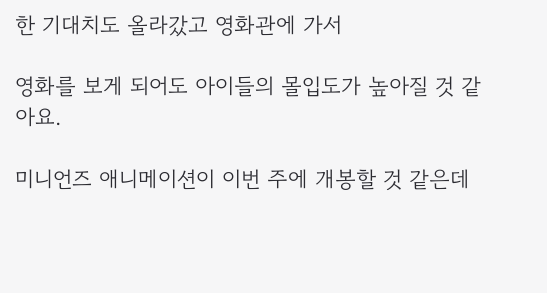한 기대치도 올라갔고 영화관에 가서

영화를 보게 되어도 아이들의 몰입도가 높아질 것 같아요.

미니언즈 애니메이션이 이번 주에 개봉할 것 같은데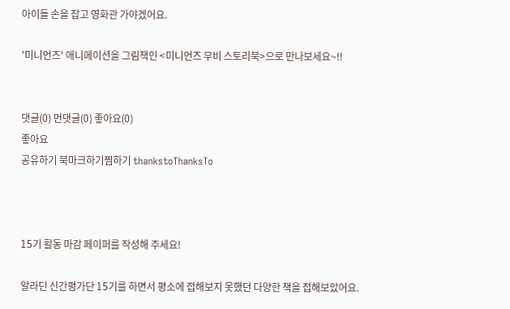아이들 손을 잡고 영화관 가야겠어요.

'미니언즈' 애니메이션을 그림책인 <미니언즈 무비 스토리북>으로 만나보세요~!!


댓글(0) 먼댓글(0) 좋아요(0)
좋아요
공유하기 북마크하기찜하기 thankstoThanksTo



15기 활동 마감 페이퍼를 작성해 주세요!

알라딘 신간평가단 15기를 하면서 평소에 접해보지 못했던 다양한 책을 접해보았어요.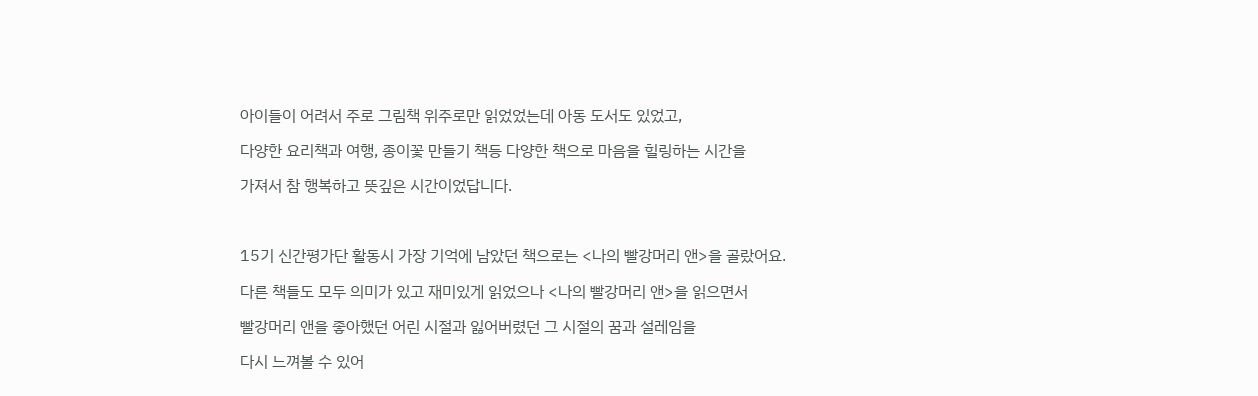아이들이 어려서 주로 그림책 위주로만 읽었었는데 아동 도서도 있었고,

다양한 요리책과 여행, 종이꽃 만들기 책등 다양한 책으로 마음을 힐링하는 시간을

가져서 참 행복하고 뜻깊은 시간이었답니다.



15기 신간평가단 활동시 가장 기억에 남았던 책으로는 <나의 빨강머리 앤>을 골랐어요.

다른 책들도 모두 의미가 있고 재미있게 읽었으나 <나의 빨강머리 앤>을 읽으면서

빨강머리 앤을 좋아했던 어린 시절과 잃어버렸던 그 시절의 꿈과 설레임을

다시 느껴볼 수 있어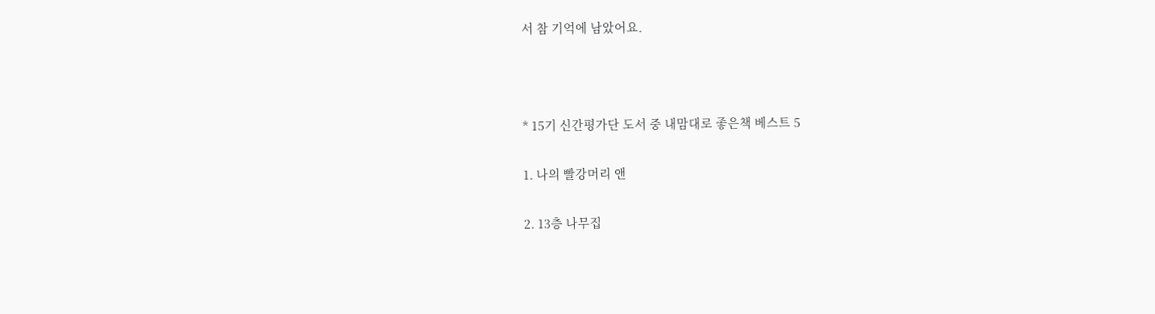서 참 기억에 남았어요.



* 15기 신간평가단 도서 중 내맘대로 좋은책 베스트 5

1. 나의 빨강머리 앤

2. 13층 나무집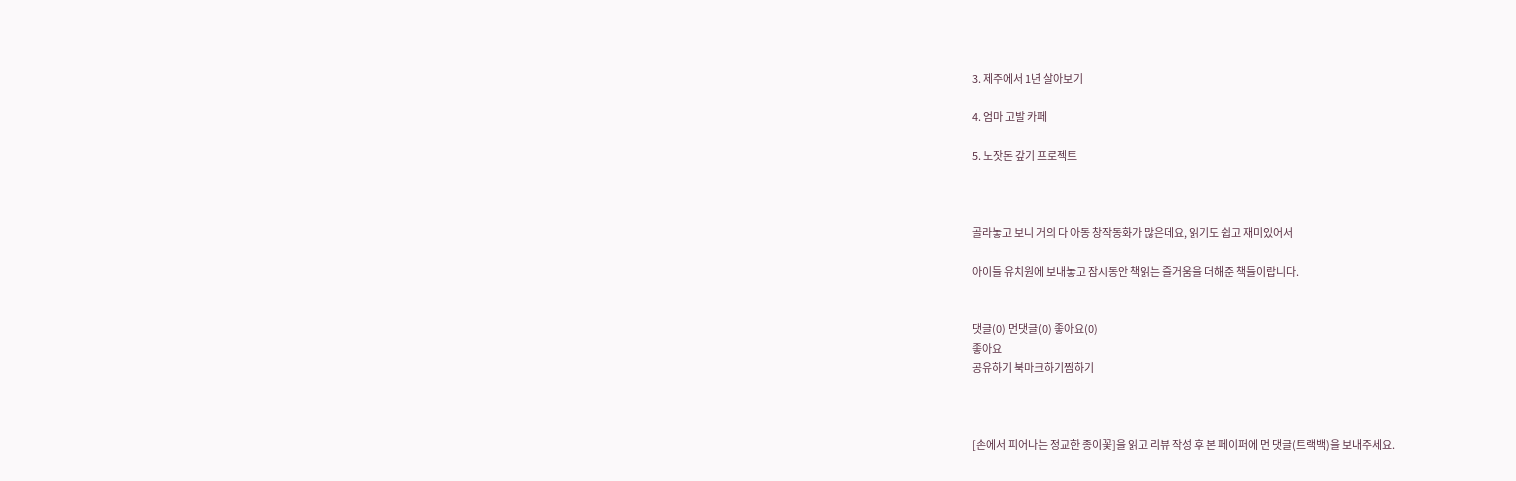3. 제주에서 1년 살아보기

4. 엄마 고발 카페

5. 노잣돈 갚기 프로젝트



골라놓고 보니 거의 다 아동 창작동화가 많은데요, 읽기도 쉽고 재미있어서

아이들 유치원에 보내놓고 잠시동안 책읽는 즐거움을 더해준 책들이랍니다.


댓글(0) 먼댓글(0) 좋아요(0)
좋아요
공유하기 북마크하기찜하기



[손에서 피어나는 정교한 종이꽃]을 읽고 리뷰 작성 후 본 페이퍼에 먼 댓글(트랙백)을 보내주세요.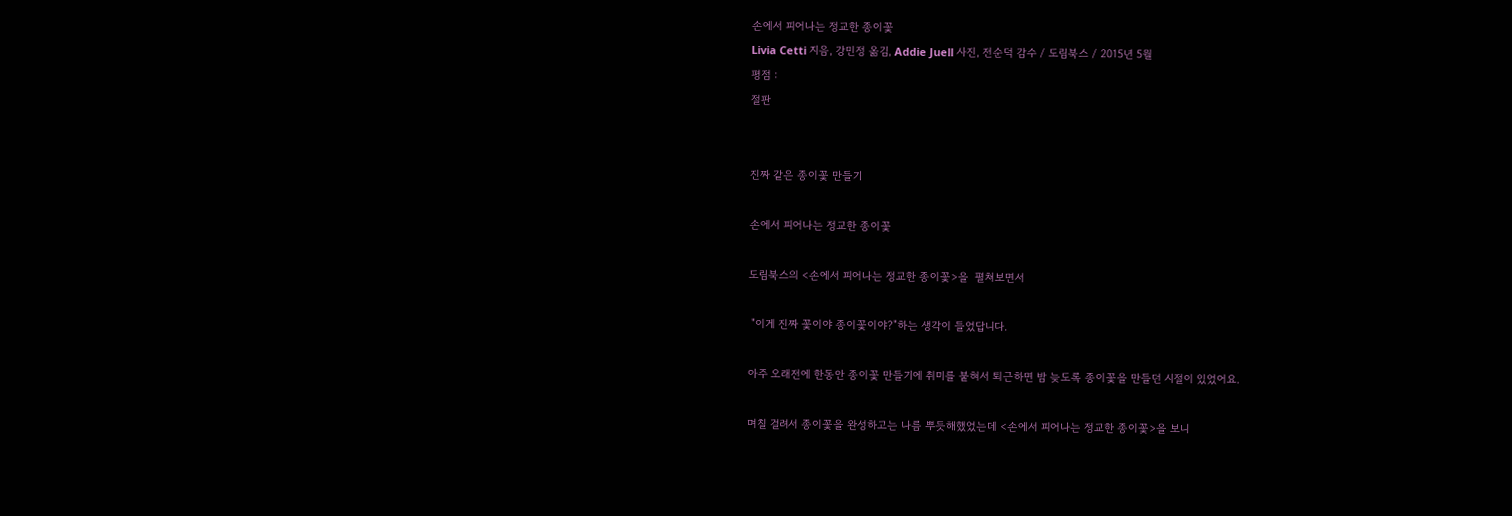손에서 피어나는 정교한 종이꽃
Livia Cetti 지음, 강민정 옮김, Addie Juell 사진, 전순덕 감수 / 도림북스 / 2015년 5월
평점 :
절판


진짜 같은 종이꽃 만들기

손에서 피어나는 정교한 종이꽃

도림북스의 <손에서 피어나는 정교한 종이꽃>을  펼쳐보면서

 "이게 진짜 꽃이야 종이꽃이야?"하는 생각이 들었답니다.

아주 오래전에 한동안 종이꽃 만들기에 취미를 붙혀서 퇴근하면 밤 늦도록 종이꽃을 만들던 시절이 있었어요.

며칠 걸려서 종이꽃을 완성하고는 나름 뿌듯해했었는데 <손에서 피어나는 정교한 종이꽃>을 보니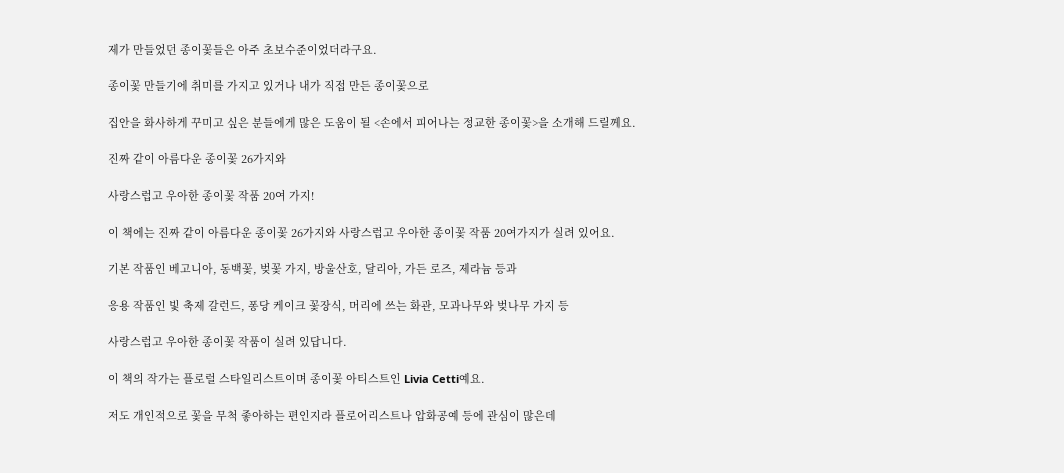제가 만들었던 종이꽃들은 아주 초보수준이었더라구요.

종이꽃 만들기에 취미를 가지고 있거나 내가 직접 만든 종이꽃으로

집안을 화사하게 꾸미고 싶은 분들에게 많은 도움이 될 <손에서 피어나는 정교한 종이꽃>을 소개해 드릴께요.

진짜 같이 아름다운 종이꽃 26가지와

사랑스럽고 우아한 종이꽃 작품 20여 가지!

이 책에는 진짜 같이 아름다운 종이꽃 26가지와 사랑스럽고 우아한 종이꽃 작품 20여가지가 실려 있어요.

기본 작품인 베고니아, 동백꽃, 벚꽃 가지, 방울산호, 달리아, 가든 로즈, 제라늄 등과

응용 작품인 빛 축제 갈런드, 퐁당 케이크 꽃장식, 머리에 쓰는 화관, 모과나무와 벚나무 가지 등

사랑스럽고 우아한 종이꽃 작품이 실려 있답니다.

이 책의 작가는 플로럴 스타일리스트이며 종이꽃 아티스트인 Livia Cetti예요.

저도 개인적으로 꽃을 무척 좋아하는 편인지라 플로어리스트나 압화공예 등에 관심이 많은데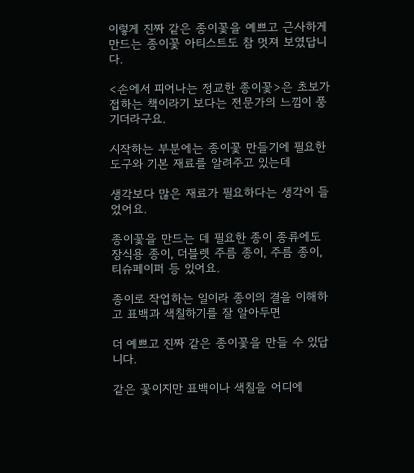이렇게 진짜 같은 종이꽃을 예쁘고 근사하게 만드는 종이꽃 아티스트도 참 멋져 보였답니다.

<손에서 피어나는 정교한 종이꽃>은 초보가 접하는 책이라기 보다는 전문가의 느낌이 풍기더라구요.

시작하는 부분에는 종이꽃 만들기에 필요한 도구와 기본 재료를 알려주고 있는데

생각보다 많은 재료가 필요하다는 생각이 들었어요.

종이꽃을 만드는 데 필요한 종이 종류에도 장식용 종이, 더블렛 주름 종이, 주름 종이, 티슈페이퍼 등 있어요.

종이로 작업하는 일이라 종이의 결을 이해하고 표백과 색칠하기를 잘 알아두면

더 예쁘고 진짜 같은 종이꽃을 만들 수 있답니다.

같은 꽃이지만 표백이나 색칠을 어디에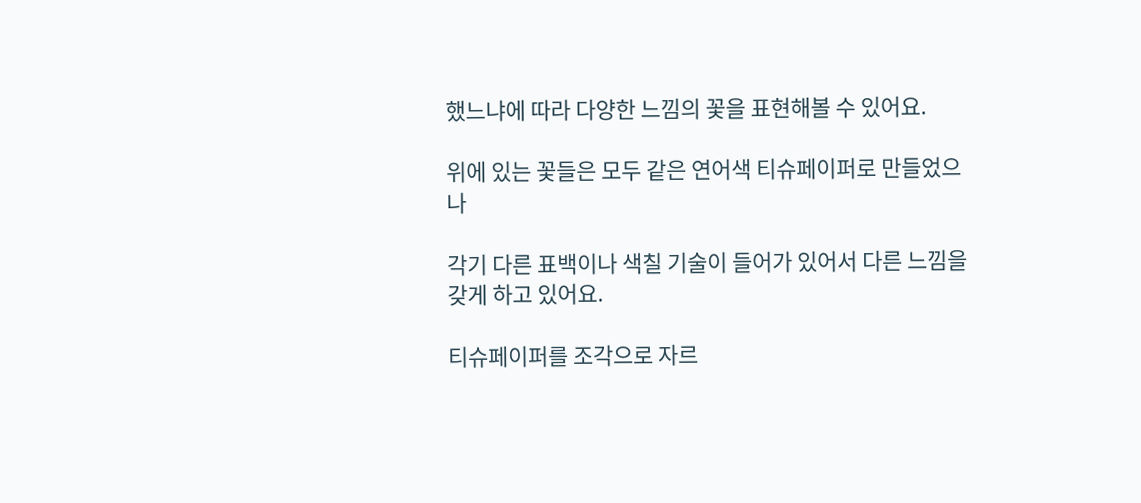했느냐에 따라 다양한 느낌의 꽃을 표현해볼 수 있어요.

위에 있는 꽃들은 모두 같은 연어색 티슈페이퍼로 만들었으나

각기 다른 표백이나 색칠 기술이 들어가 있어서 다른 느낌을 갖게 하고 있어요.

티슈페이퍼를 조각으로 자르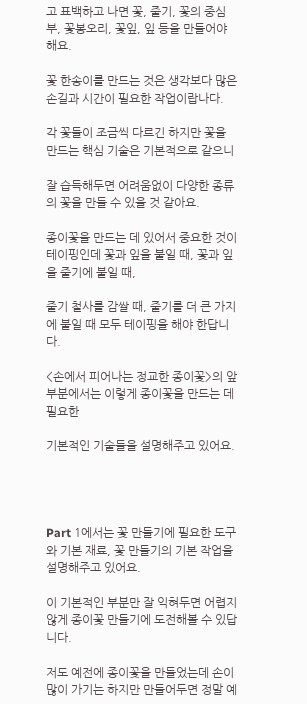고 표백하고 나면 꽃, 줄기, 꽃의 중심부, 꽃봉오리, 꽃잎, 잎 등을 만들어야 해요.

꽃 한송이를 만드는 것은 생각보다 많은 손길과 시간이 필요한 작업이랍나다.

각 꽃들이 조금씩 다르긴 하지만 꽃을 만드는 핵심 기술은 기본적으로 같으니

잘 습득해두면 어려움없이 다양한 종류의 꽃을 만들 수 있을 것 같아요.

종이꽃을 만드는 데 있어서 중요한 것이 테이핑인데 꽃과 잎을 붙일 때, 꽃과 잎을 줄기에 붙일 때,

줄기 철사를 감쌀 때, 줄기를 더 큰 가지에 붙일 때 모두 테이핑을 해야 한답니다.

<손에서 피어나는 정교한 종이꽃>의 앞부분에서는 이렇게 종이꽃을 만드는 데 필요한

기본적인 기술들을 설명해주고 있어요.




Part 1에서는 꽃 만들기에 필요한 도구와 기본 재료, 꽃 만들기의 기본 작업을 설명해주고 있어요.

이 기본적인 부분만 잘 익혀두면 어렵지 않게 종이꽃 만들기에 도전해볼 수 있답니다.

저도 예전에 종이꽃을 만들었는데 손이 많이 가기는 하지만 만들어두면 정말 예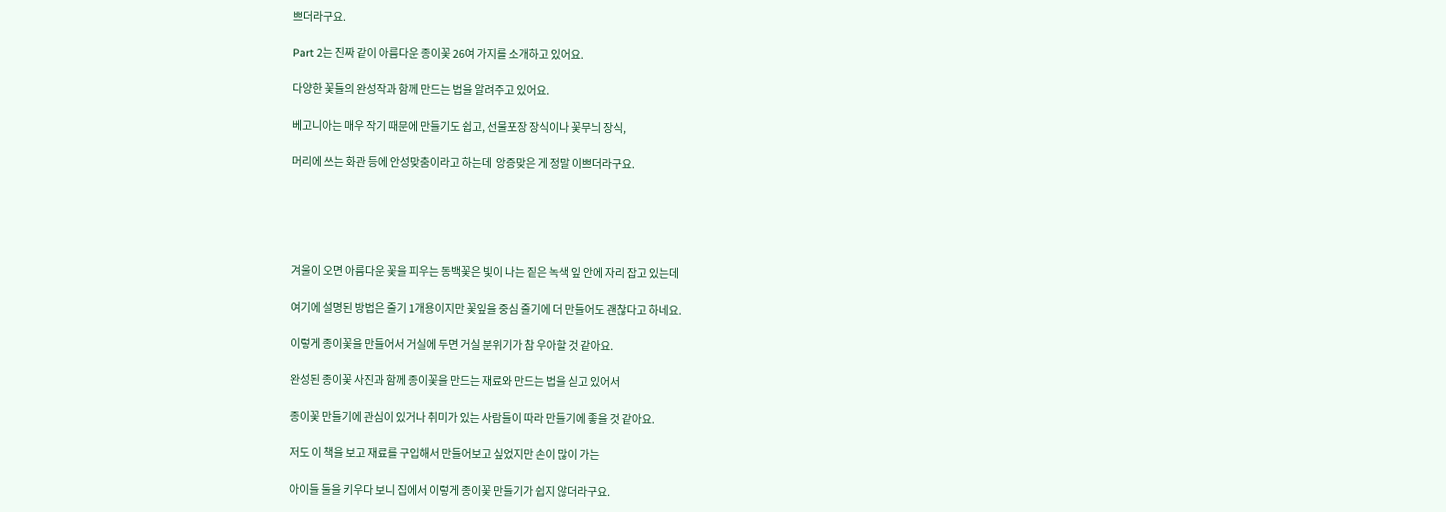쁘더라구요.

Part 2는 진짜 같이 아름다운 종이꽃 26여 가지를 소개하고 있어요.

다양한 꽃들의 완성작과 함께 만드는 법을 알려주고 있어요.

베고니아는 매우 작기 때문에 만들기도 쉽고, 선물포장 장식이나 꽃무늬 장식,

머리에 쓰는 화관 등에 안성맞춤이라고 하는데  앙증맞은 게 정말 이쁘더라구요.





겨울이 오면 아름다운 꽃을 피우는 동백꽃은 빛이 나는 짙은 녹색 잎 안에 자리 잡고 있는데

여기에 설명된 방법은 줄기 1개용이지만 꽃잎을 중심 줄기에 더 만들어도 괜찮다고 하네요.

이렇게 종이꽃을 만들어서 거실에 두면 거실 분위기가 참 우아할 것 같아요.

완성된 종이꽃 사진과 함께 종이꽃을 만드는 재료와 만드는 법을 싣고 있어서

종이꽃 만들기에 관심이 있거나 취미가 있는 사람들이 따라 만들기에 좋을 것 같아요.

저도 이 책을 보고 재료를 구입해서 만들어보고 싶었지만 손이 많이 가는

아이들 둘을 키우다 보니 집에서 이렇게 종이꽃 만들기가 쉽지 않더라구요.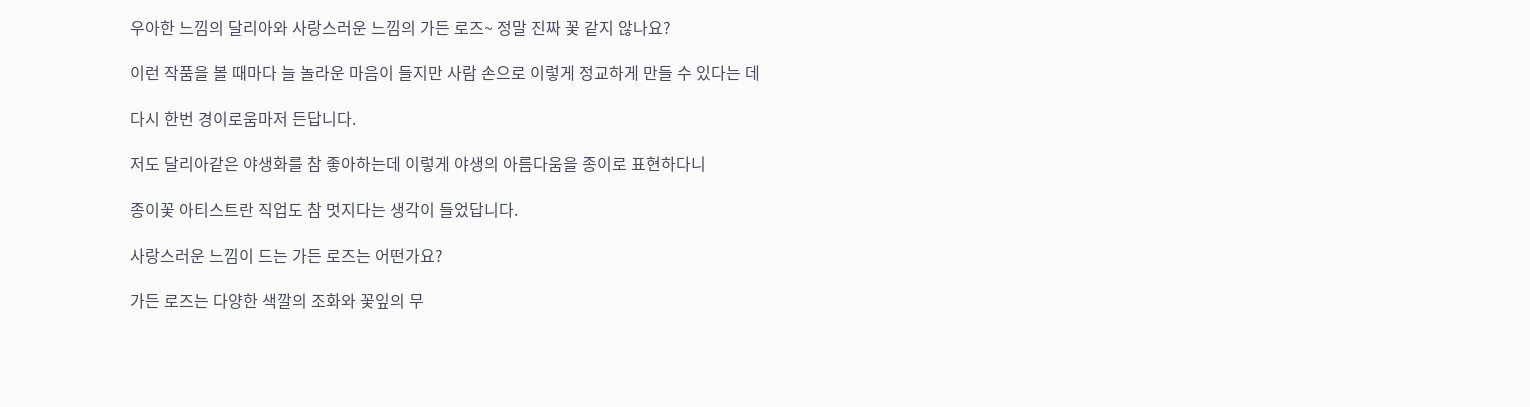우아한 느낌의 달리아와 사랑스러운 느낌의 가든 로즈~ 정말 진짜 꽃 같지 않나요?

이런 작품을 볼 때마다 늘 놀라운 마음이 들지만 사람 손으로 이렇게 정교하게 만들 수 있다는 데

다시 한번 경이로움마저 든답니다.

저도 달리아같은 야생화를 참 좋아하는데 이렇게 야생의 아름다움을 종이로 표현하다니

종이꽃 아티스트란 직업도 참 멋지다는 생각이 들었답니다.

사랑스러운 느낌이 드는 가든 로즈는 어떤가요?

가든 로즈는 다양한 색깔의 조화와 꽃잎의 무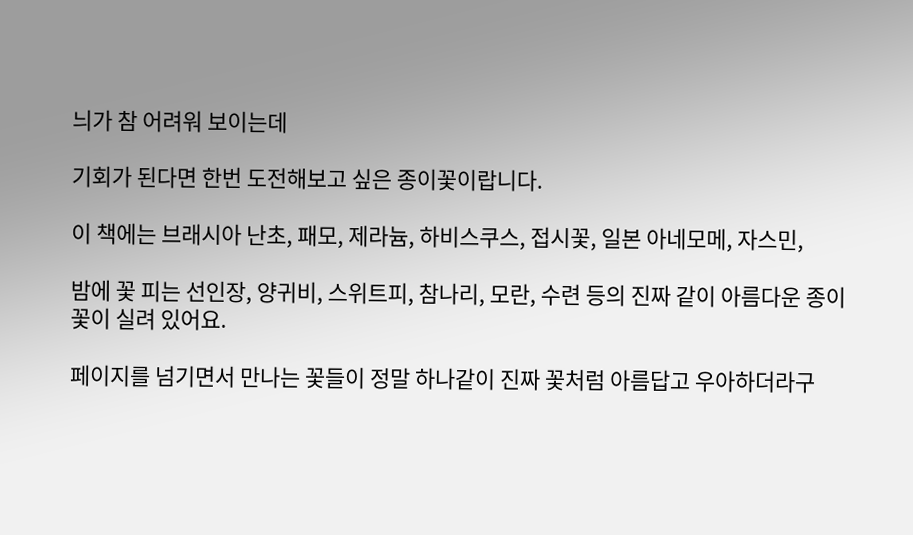늬가 참 어려워 보이는데

기회가 된다면 한번 도전해보고 싶은 종이꽃이랍니다.

이 책에는 브래시아 난초, 패모, 제라늄, 하비스쿠스, 접시꽃, 일본 아네모메, 자스민,

밤에 꽃 피는 선인장, 양귀비, 스위트피, 참나리, 모란, 수련 등의 진짜 같이 아름다운 종이꽃이 실려 있어요.

페이지를 넘기면서 만나는 꽃들이 정말 하나같이 진짜 꽃처럼 아름답고 우아하더라구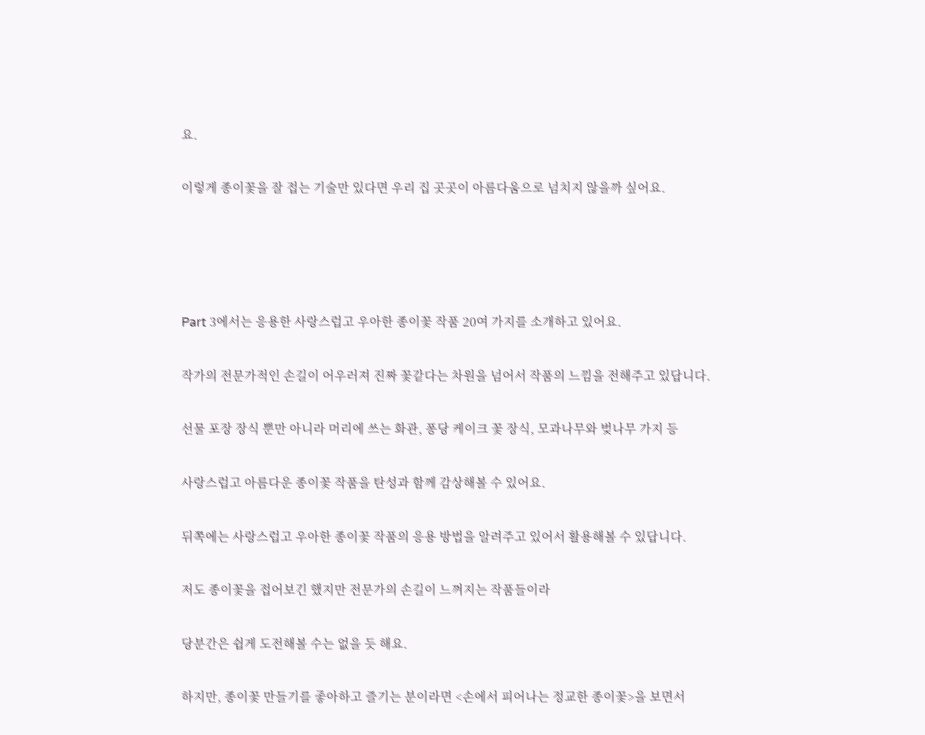요.

이렇게 종이꽃을 잘 접는 기술만 있다면 우리 집 곳곳이 아름다움으로 넘치지 않을까 싶어요.




Part 3에서는 응용한 사랑스럽고 우아한 종이꽃 작품 20여 가지를 소개하고 있어요.

작가의 전문가적인 손길이 어우러져 진짜 꽃같다는 차원을 넘어서 작품의 느낌을 전해주고 있답니다.

선물 포장 장식 뿐만 아니라 머리에 쓰는 화관, 퐁당 케이크 꽃 장식, 모과나무와 벚나무 가지 등

사랑스럽고 아름다운 종이꽃 작품을 탄성과 함께 감상해볼 수 있어요.

뒤쪽에는 사랑스럽고 우아한 종이꽃 작품의 응용 방법을 알려주고 있어서 활용해볼 수 있답니다.

저도 종이꽃을 접어보긴 했지만 전문가의 손길이 느껴지는 작품들이라

당분간은 쉽게 도전해볼 수는 없을 듯 해요.

하지만, 종이꽃 만들기를 좋아하고 즐기는 분이라면 <손에서 피어나는 정교한 종이꽃>을 보면서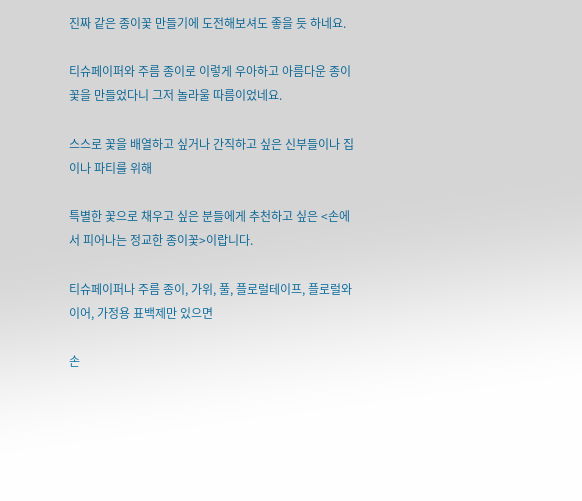진짜 같은 종이꽃 만들기에 도전해보셔도 좋을 듯 하네요.

티슈페이퍼와 주름 종이로 이렇게 우아하고 아름다운 종이꽃을 만들었다니 그저 놀라울 따름이었네요.

스스로 꽃을 배열하고 싶거나 간직하고 싶은 신부들이나 집이나 파티를 위해

특별한 꽃으로 채우고 싶은 분들에게 추천하고 싶은 <손에서 피어나는 정교한 종이꽃>이랍니다.

티슈페이퍼나 주름 종이, 가위, 풀, 플로럴테이프, 플로럴와이어, 가정용 표백제만 있으면

손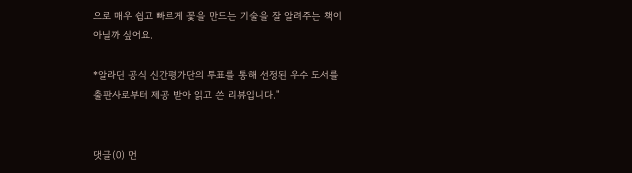으로 매우 쉽고 빠르게 꽃을 만드는 기술을 잘 알려주는 책이 아닐까 싶어요.

*알라딘 공식 신간평가단의 투표를 통해 선정된 우수 도서를 출판사로부터 제공 받아 읽고 쓴 리뷰입니다."


댓글(0) 먼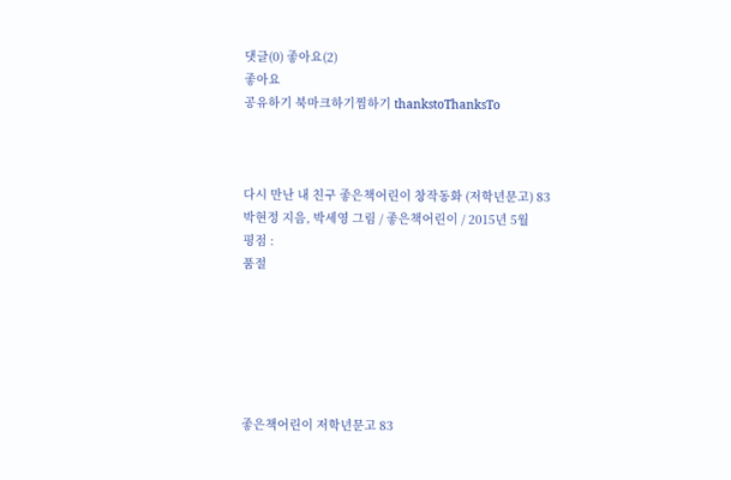댓글(0) 좋아요(2)
좋아요
공유하기 북마크하기찜하기 thankstoThanksTo



다시 만난 내 친구 좋은책어린이 창작동화 (저학년문고) 83
박현정 지음, 박세영 그림 / 좋은책어린이 / 2015년 5월
평점 :
품절






좋은책어린이 저학년문고 83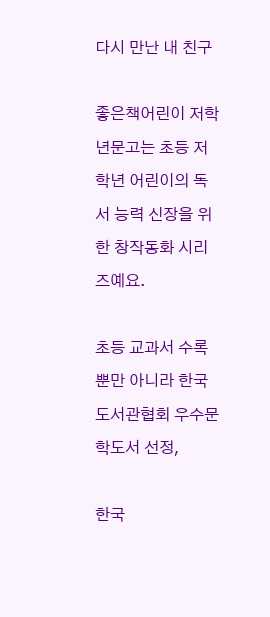다시 만난 내 친구

좋은책어린이 저학년문고는 초등 저학년 어린이의 독서 능력 신장을 위한 창작동화 시리즈예요.

초등 교과서 수록 뿐만 아니라 한국도서관협회 우수문학도서 선정,

한국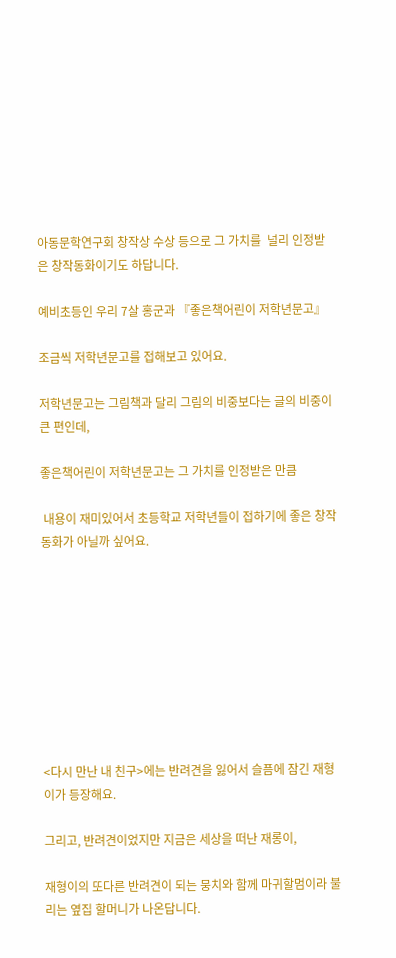아동문학연구회 창작상 수상 등으로 그 가치를  널리 인정받은 창작동화이기도 하답니다.

예비초등인 우리 7살 홍군과 『좋은책어린이 저학년문고』

조금씩 저학년문고를 접해보고 있어요.

저학년문고는 그림책과 달리 그림의 비중보다는 글의 비중이 큰 편인데,

좋은책어린이 저학년문고는 그 가치를 인정받은 만큼

 내용이 재미있어서 초등학교 저학년들이 접하기에 좋은 창작동화가 아닐까 싶어요.









<다시 만난 내 친구>에는 반려견을 잃어서 슬픔에 잠긴 재형이가 등장해요.

그리고, 반려견이었지만 지금은 세상을 떠난 재롱이,

재형이의 또다른 반려견이 되는 뭉치와 함께 마귀할멈이라 불리는 옆집 할머니가 나온답니다.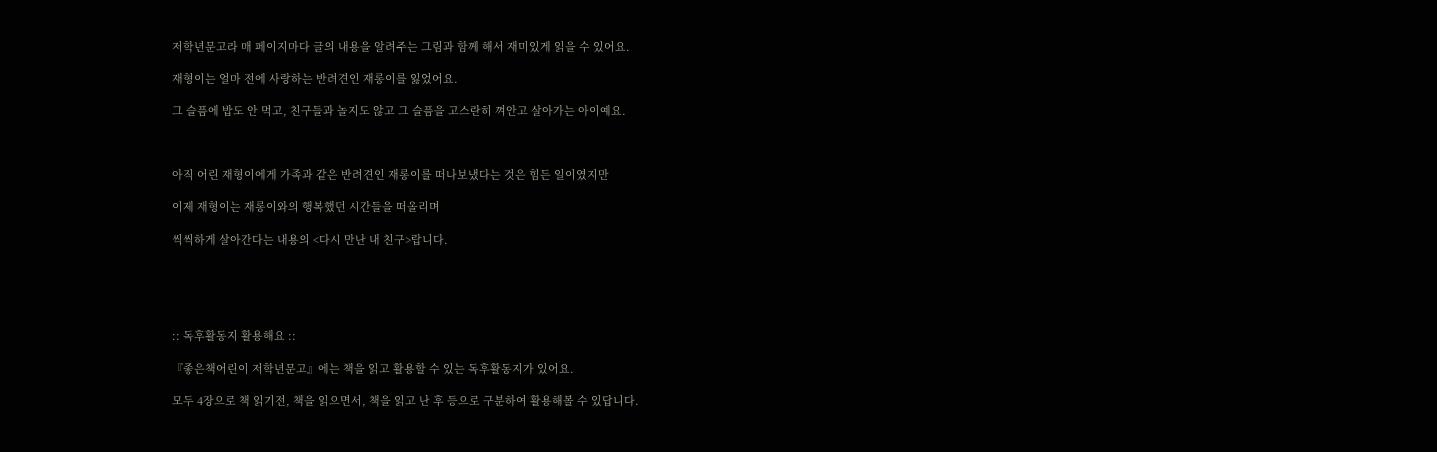저학년문고라 매 페이지마다 글의 내용을 알려주는 그림과 함께 해서 재미있게 읽을 수 있어요.

재형이는 얼마 전에 사랑하는 반려견인 재롱이를 잃었어요.

그 슬픔에 밥도 안 먹고, 친구들과 놀지도 않고 그 슬픔을 고스란히 껴안고 살아가는 아이예요.



아직 어린 재형이에게 가족과 같은 반려견인 재롱이를 떠나보냈다는 것은 힘든 일이였지만

이제 재형이는 재롱이와의 행복했던 시간들을 떠올리며

씩씩하게 살아간다는 내용의 <다시 만난 내 친구>랍니다.





:: 독후활동지 활용해요 ::

『좋은책어린이 저학년문고』에는 책을 읽고 활용할 수 있는 독후활동지가 있어요.

모두 4장으로 책 읽기전, 책을 읽으면서, 책을 읽고 난 후 등으로 구분하여 활용해볼 수 있답니다.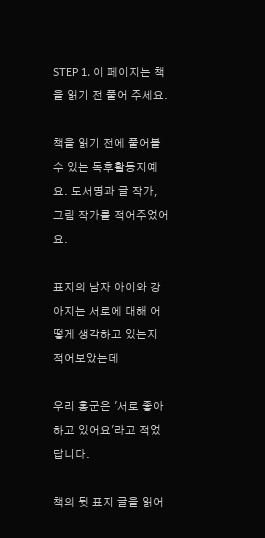STEP 1. 이 페이지는 책을 읽기 전 풀어 주세요.

책을 읽기 전에 풀어볼 수 있는 독후활동지예요. 도서명과 글 작가, 그림 작가를 적어주었어요.

표지의 남자 아이와 강아지는 서로에 대해 어떻게 생각하고 있는지 적어보았는데

우리 홍군은 '서로 좋아하고 있어요'라고 적었답니다.

책의 뒷 표지 글을 읽어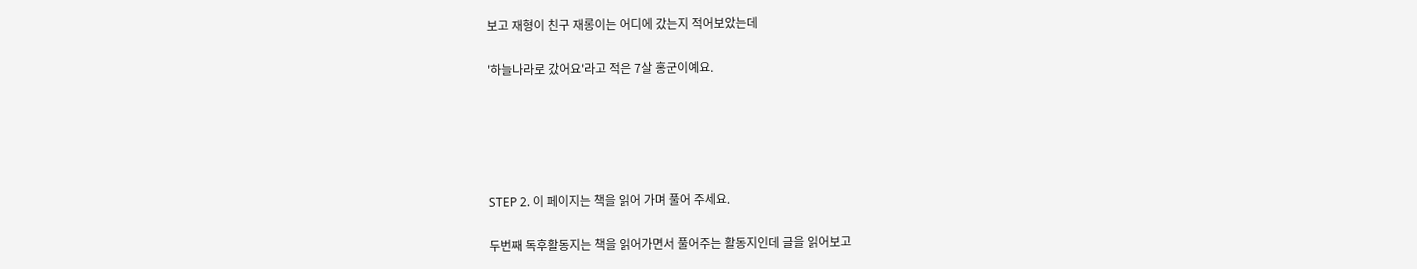보고 재형이 친구 재롱이는 어디에 갔는지 적어보았는데

'하늘나라로 갔어요'라고 적은 7살 홍군이예요.





STEP 2. 이 페이지는 책을 읽어 가며 풀어 주세요.

두번째 독후활동지는 책을 읽어가면서 풀어주는 활동지인데 글을 읽어보고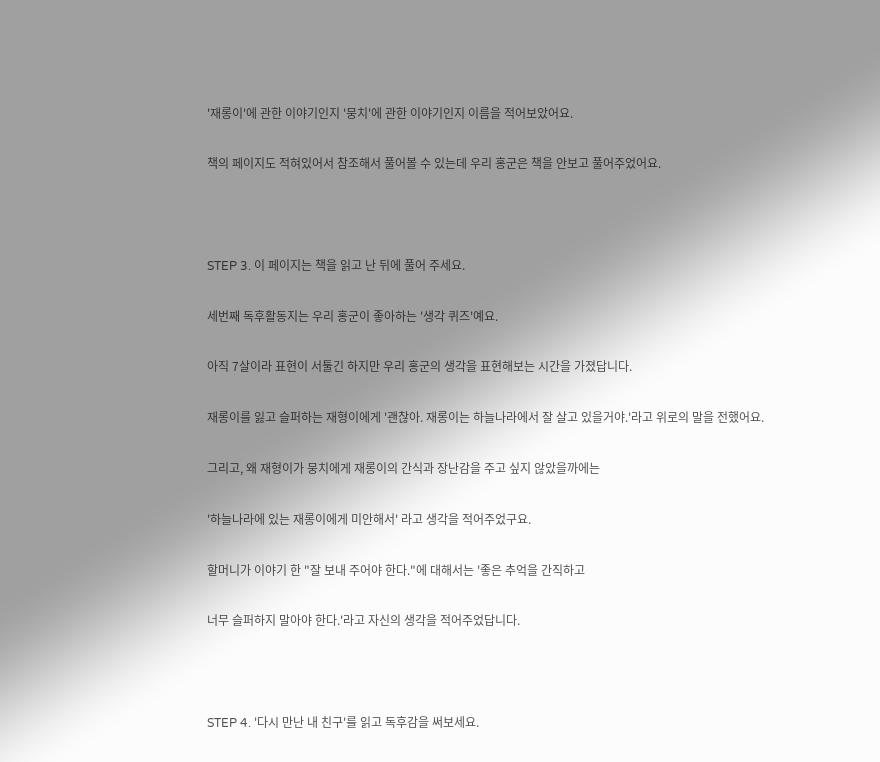'재롱이'에 관한 이야기인지 '뭉치'에 관한 이야기인지 이름을 적어보았어요.

책의 페이지도 적혀있어서 참조해서 풀어볼 수 있는데 우리 홍군은 책을 안보고 풀어주었어요.



STEP 3. 이 페이지는 책을 읽고 난 뒤에 풀어 주세요.

세번째 독후활동지는 우리 홍군이 좋아하는 '생각 퀴즈'예요.

아직 7살이라 표현이 서툴긴 하지만 우리 홍군의 생각을 표현해보는 시간을 가졌답니다.

재롱이를 잃고 슬퍼하는 재형이에게 '괜찮아. 재롱이는 하늘나라에서 잘 살고 있을거야.'라고 위로의 말을 전했어요.

그리고, 왜 재형이가 뭉치에게 재롱이의 간식과 장난감을 주고 싶지 않았을까에는

'하늘나라에 있는 재롱이에게 미안해서' 라고 생각을 적어주었구요.

할머니가 이야기 한 "잘 보내 주어야 한다."에 대해서는 '좋은 추억을 간직하고

너무 슬퍼하지 말아야 한다.'라고 자신의 생각을 적어주었답니다.



STEP 4. '다시 만난 내 친구'를 읽고 독후감을 써보세요.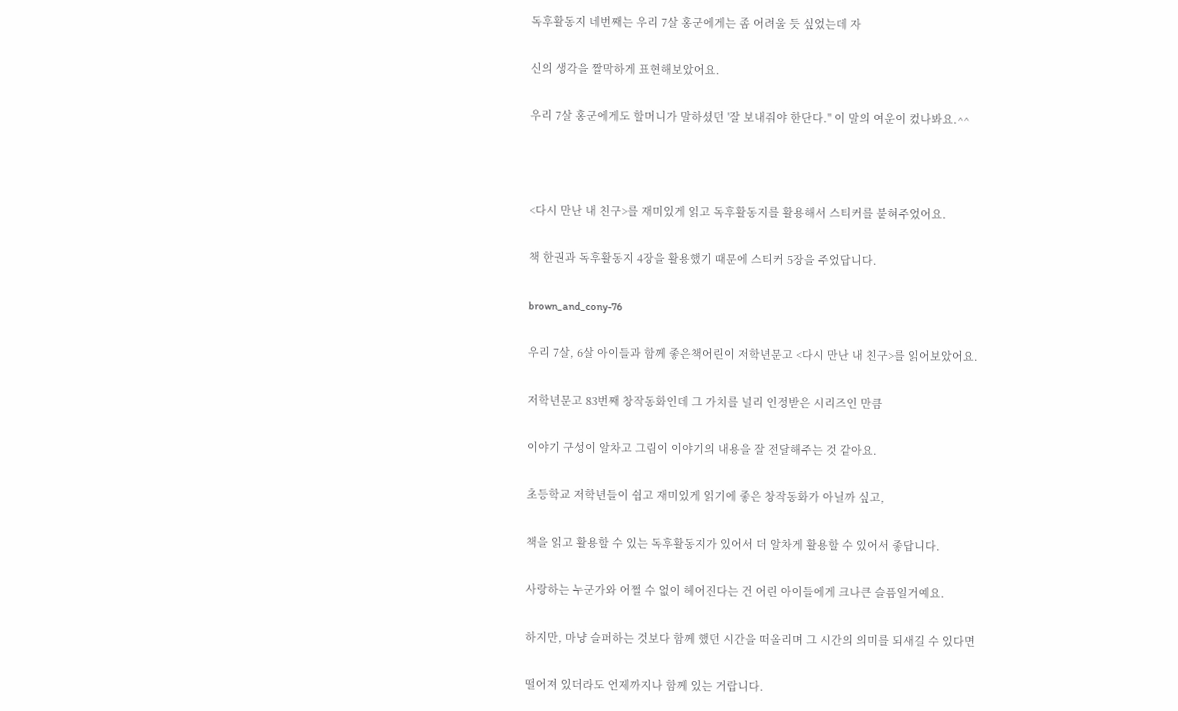독후활동지 네번째는 우리 7살 홍군에게는 좀 어려울 듯 싶었는데 자

신의 생각을 짤막하게 표현해보았어요.

우리 7살 홍군에게도 할머니가 말하셨던 '잘 보내줘야 한단다." 이 말의 여운이 컸나봐요.^^



<다시 만난 내 친구>를 재미있게 읽고 독후활동지를 활용해서 스티커를 붙혀주었어요.

책 한권과 독후활동지 4장을 활용했기 때문에 스티커 5장을 주었답니다.

brown_and_cony-76

우리 7살, 6살 아이들과 함께 좋은책어린이 저학년문고 <다시 만난 내 친구>를 읽어보았어요.

저학년문고 83번째 창작동화인데 그 가치를 널리 인정받은 시리즈인 만큼

이야기 구성이 알차고 그림이 이야기의 내용을 잘 전달해주는 것 같아요.

초등학교 저학년들이 쉽고 재미있게 읽기에 좋은 창작동화가 아닐까 싶고,

책을 읽고 활용할 수 있는 독후활동지가 있어서 더 알차게 활용할 수 있어서 좋답니다.

사랑하는 누군가와 어쩔 수 없이 헤어진다는 건 어린 아이들에게 크나큰 슬픔일거예요.

하지만, 마냥 슬퍼하는 것보다 함께 했던 시간을 떠올리며 그 시간의 의미를 되새길 수 있다면

떨어져 있더라도 언제까지나 함께 있는 거랍니다.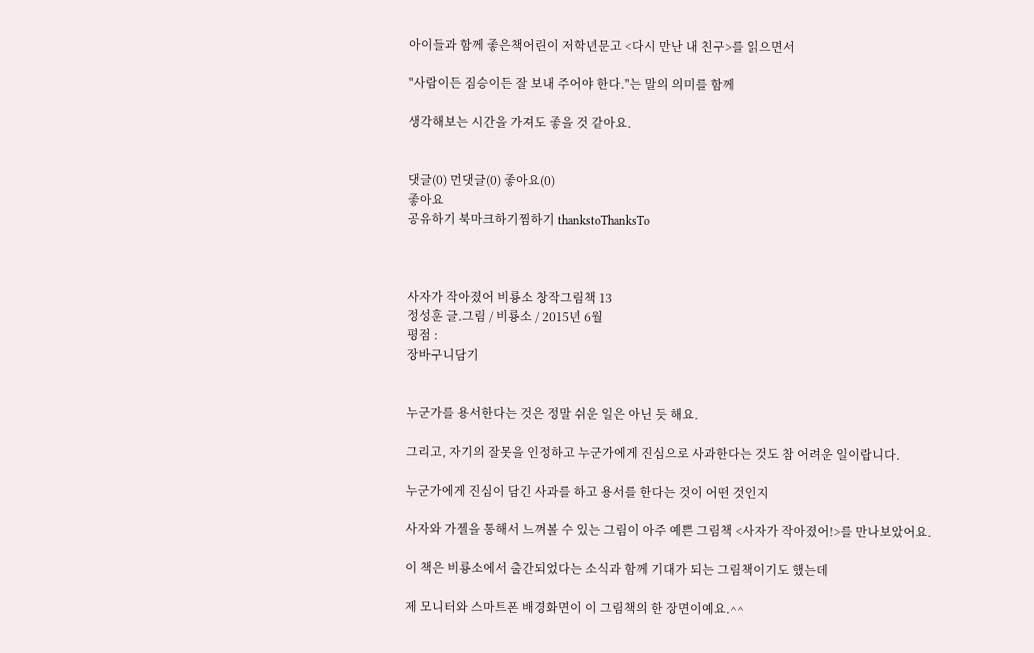아이들과 함께 좋은책어린이 저학년문고 <다시 만난 내 친구>를 읽으면서

"사람이든 짐승이든 잘 보내 주어야 한다."는 말의 의미를 함께

생각해보는 시간을 가져도 좋을 것 같아요.


댓글(0) 먼댓글(0) 좋아요(0)
좋아요
공유하기 북마크하기찜하기 thankstoThanksTo



사자가 작아졌어 비룡소 창작그림책 13
정성훈 글.그림 / 비룡소 / 2015년 6월
평점 :
장바구니담기


누군가를 용서한다는 것은 정말 쉬운 일은 아닌 듯 해요.

그리고, 자기의 잘못을 인정하고 누군가에게 진심으로 사과한다는 것도 참 어려운 일이랍니다.

누군가에게 진심이 담긴 사과를 하고 용서를 한다는 것이 어떤 것인지

사자와 가젤을 통해서 느껴볼 수 있는 그림이 아주 예쁜 그림책 <사자가 작아졌어!>를 만나보았어요.

이 책은 비룡소에서 출간되었다는 소식과 함께 기대가 되는 그림책이기도 했는데

제 모니터와 스마트폰 배경화면이 이 그림책의 한 장면이예요.^^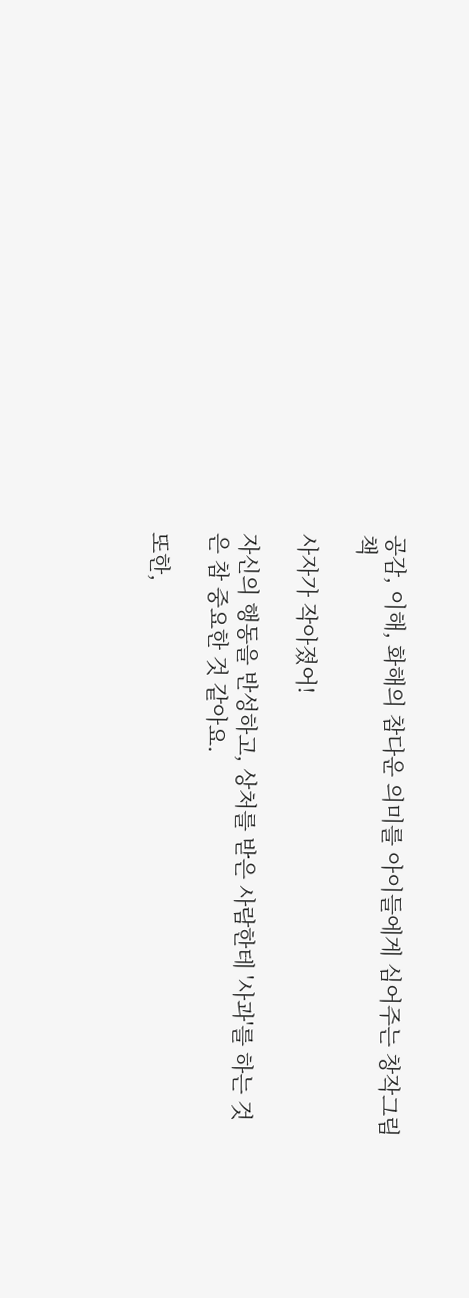공감, 이해, 화해의 참다운 의미를 아이들에게 심어주는 창작그림책

사자가 작아졌어!

자신의 행동을 반성하고, 상처를 받은 사람한테 '사과'를 하는 것은 참 중요한 것 같아요.

또한,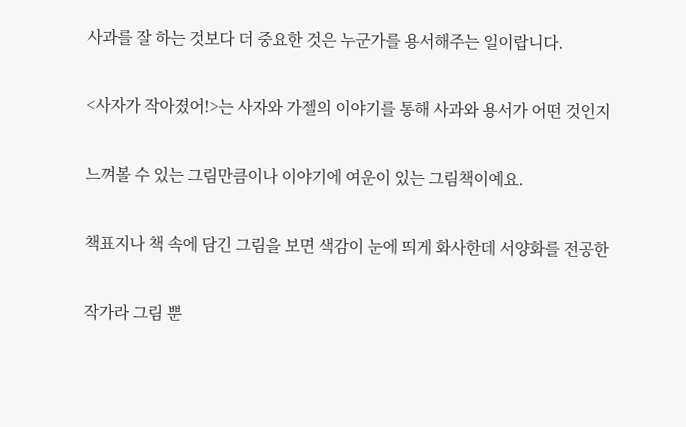사과를 잘 하는 것보다 더 중요한 것은 누군가를 용서해주는 일이랍니다.

<사자가 작아졌어!>는 사자와 가젤의 이야기를 통해 사과와 용서가 어떤 것인지

느껴볼 수 있는 그림만큼이나 이야기에 여운이 있는 그림책이예요.

책표지나 책 속에 담긴 그림을 보면 색감이 눈에 띄게 화사한데 서양화를 전공한

작가라 그림 뿐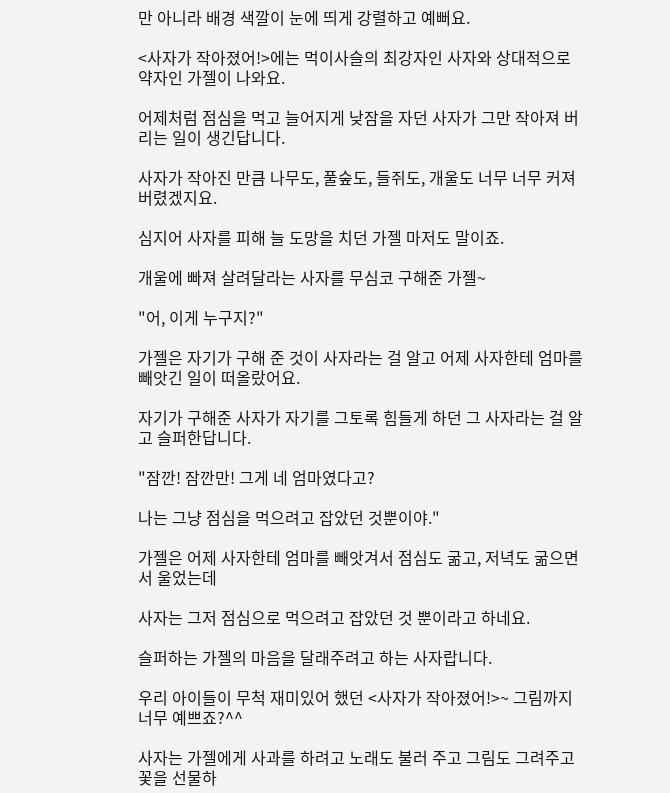만 아니라 배경 색깔이 눈에 띄게 강렬하고 예뻐요.

<사자가 작아졌어!>에는 먹이사슬의 최강자인 사자와 상대적으로 약자인 가젤이 나와요.

어제처럼 점심을 먹고 늘어지게 낮잠을 자던 사자가 그만 작아져 버리는 일이 생긴답니다.

사자가 작아진 만큼 나무도, 풀숲도, 들쥐도, 개울도 너무 너무 커져 버렸겠지요.

심지어 사자를 피해 늘 도망을 치던 가젤 마저도 말이죠.

개울에 빠져 살려달라는 사자를 무심코 구해준 가젤~

"어, 이게 누구지?"

가젤은 자기가 구해 준 것이 사자라는 걸 알고 어제 사자한테 엄마를 빼앗긴 일이 떠올랐어요.

자기가 구해준 사자가 자기를 그토록 힘들게 하던 그 사자라는 걸 알고 슬퍼한답니다.

"잠깐! 잠깐만! 그게 네 엄마였다고?

나는 그냥 점심을 먹으려고 잡았던 것뿐이야."

가젤은 어제 사자한테 엄마를 빼앗겨서 점심도 굶고, 저녁도 굶으면서 울었는데

사자는 그저 점심으로 먹으려고 잡았던 것 뿐이라고 하네요.

슬퍼하는 가젤의 마음을 달래주려고 하는 사자랍니다.

우리 아이들이 무척 재미있어 했던 <사자가 작아졌어!>~ 그림까지 너무 예쁘죠?^^

사자는 가젤에게 사과를 하려고 노래도 불러 주고 그림도 그려주고 꽃을 선물하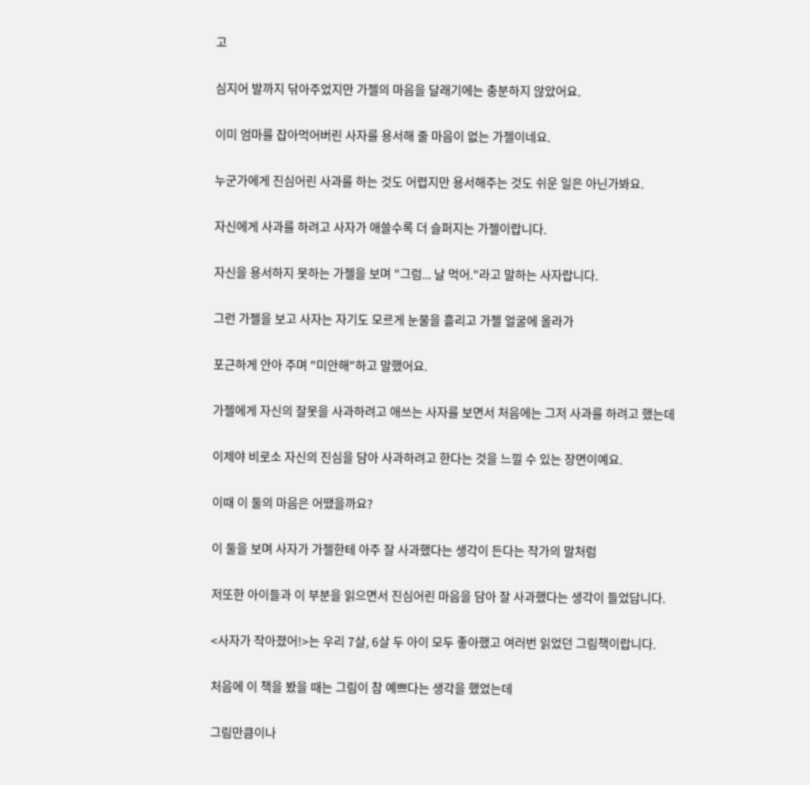고

심지어 발까지 닦아주었지만 가젤의 마음을 달래기에는 충분하지 않았어요.

이미 엄마를 잡아먹어버린 사자를 용서해 줄 마음이 없는 가젤이네요.

누군가에게 진심어린 사과를 하는 것도 어렵지만 용서해주는 것도 쉬운 일은 아닌가봐요.

자신에게 사과를 하려고 사자가 애쓸수록 더 슬퍼지는 가젤이랍니다.

자신을 용서하지 못하는 가젤을 보며 "그럼... 날 먹어."라고 말하는 사자랍니다.

그런 가젤을 보고 사자는 자기도 모르게 눈물을 흘리고 가젤 얼굴에 올라가

포근하게 안아 주며 "미안해"하고 말했어요.

가젤에게 자신의 잘못을 사과하려고 애쓰는 사자를 보면서 처음에는 그저 사과를 하려고 했는데

이제야 비로소 자신의 진심을 담아 사과하려고 한다는 것을 느낄 수 있는 장면이예요.

이때 이 둘의 마음은 어땠을까요?

이 둘을 보며 사자가 가젤한테 아주 잘 사과했다는 생각이 든다는 작가의 말처럼

저또한 아이들과 이 부분을 읽으면서 진심어린 마음을 담아 잘 사과했다는 생각이 들었답니다.

<사자가 작아졌어!>는 우리 7살, 6살 두 아이 모두 좋아했고 여러번 읽었던 그림책이랍니다.

처음에 이 책을 봤을 때는 그림이 참 예쁘다는 생각을 했었는데

그림만큼이나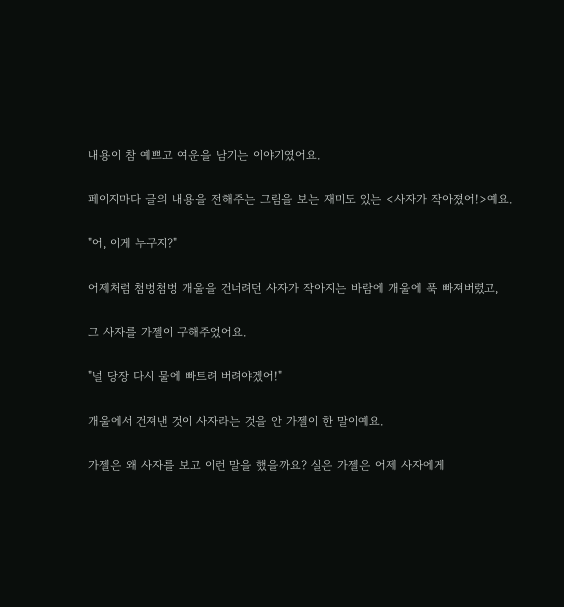내용이 참 예쁘고 여운을 남기는 이야기였어요.

페이지마다 글의 내용을 전해주는 그림을 보는 재미도 있는 <사자가 작아졌어!>예요.

"어, 이게 누구지?"

어제처럼 첨벙첨벙 개울을 건너려던 사자가 작아지는 바람에 개울에 푹 빠져버렸고,

그 사자를 가젤이 구해주었어요.

"널 당장 다시 물에 빠트려 버려야겠어!"

개울에서 건져낸 것이 사자라는 것을 안 가젤이 한 말이예요.

가젤은 왜 사자를 보고 이런 말을 했을까요? 실은 가젤은 어제 사자에게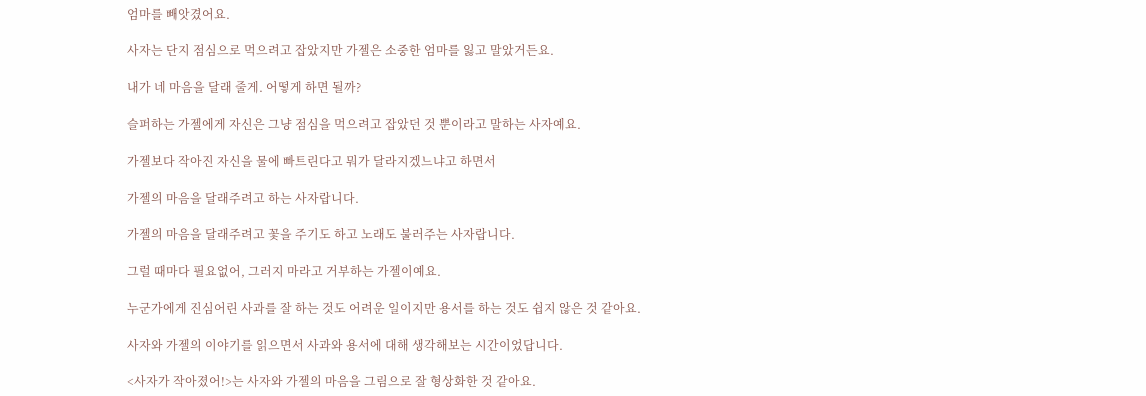엄마를 빼앗겼어요.

사자는 단지 점심으로 먹으려고 잡았지만 가젤은 소중한 엄마를 잃고 말았거든요.

내가 네 마음을 달래 줄게. 어떻게 하면 될까?

슬퍼하는 가젤에게 자신은 그냥 점심을 먹으려고 잡았던 것 뿐이라고 말하는 사자예요.

가젤보다 작아진 자신을 물에 빠트린다고 뭐가 달라지겠느냐고 하면서

가젤의 마음을 달래주려고 하는 사자랍니다.

가젤의 마음을 달래주려고 꽃을 주기도 하고 노래도 불러주는 사자랍니다.

그럴 때마다 필요없어, 그러지 마라고 거부하는 가젤이예요.

누군가에게 진심어린 사과를 잘 하는 것도 어려운 일이지만 용서를 하는 것도 쉽지 않은 것 같아요.

사자와 가젤의 이야기를 읽으면서 사과와 용서에 대해 생각해보는 시간이었답니다.

<사자가 작아졌어!>는 사자와 가젤의 마음을 그림으로 잘 형상화한 것 같아요.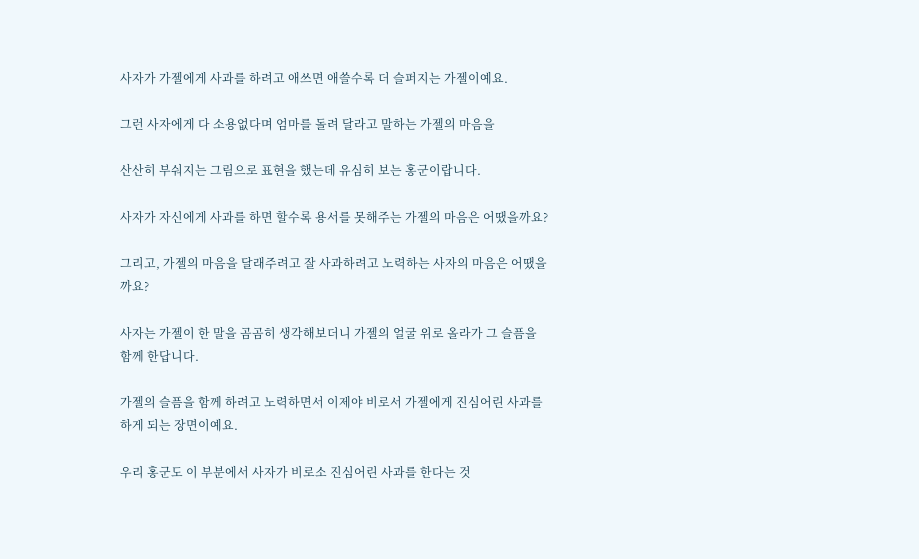사자가 가젤에게 사과를 하려고 애쓰면 애쓸수록 더 슬퍼지는 가젤이예요.

그런 사자에게 다 소용없다며 엄마를 돌려 달라고 말하는 가젤의 마음을

산산히 부숴지는 그림으로 표현을 했는데 유심히 보는 홍군이랍니다.

사자가 자신에게 사과를 하면 할수록 용서를 못해주는 가젤의 마음은 어땠을까요?

그리고, 가젤의 마음을 달래주려고 잘 사과하려고 노력하는 사자의 마음은 어땠을까요?

사자는 가젤이 한 말을 곰곰히 생각해보더니 가젤의 얼굴 위로 올라가 그 슬픔을 함께 한답니다.

가젤의 슬픔을 함께 하려고 노력하면서 이제야 비로서 가젤에게 진심어린 사과를 하게 되는 장면이예요.

우리 홍군도 이 부분에서 사자가 비로소 진심어린 사과를 한다는 것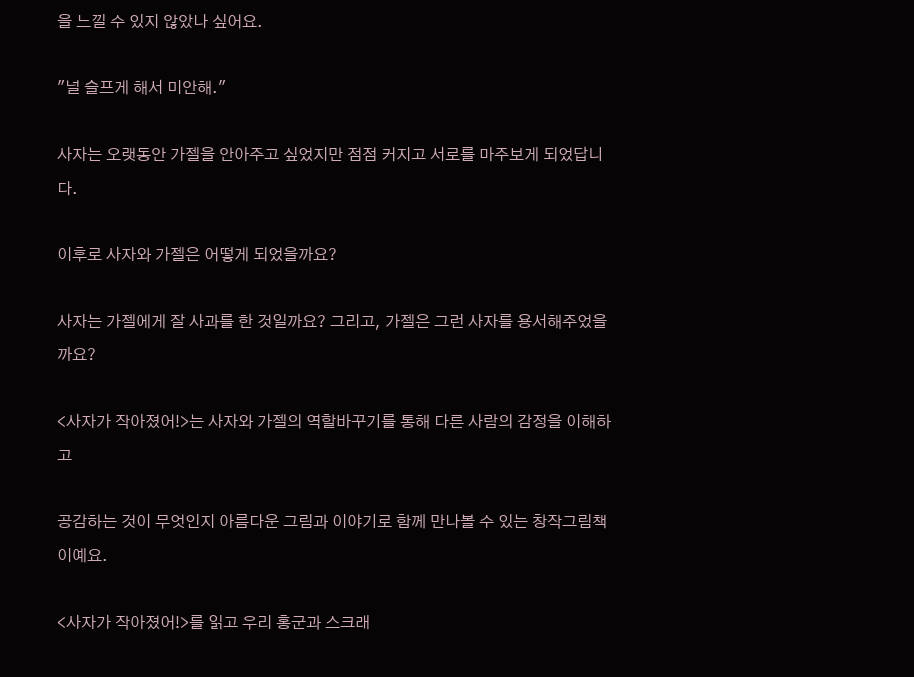을 느낄 수 있지 않았나 싶어요.

"널 슬프게 해서 미안해."

사자는 오랫동안 가젤을 안아주고 싶었지만 점점 커지고 서로를 마주보게 되었답니다.

이후로 사자와 가젤은 어떻게 되었을까요?

사자는 가젤에게 잘 사과를 한 것일까요? 그리고, 가젤은 그런 사자를 용서해주었을까요?

<사자가 작아졌어!>는 사자와 가젤의 역할바꾸기를 통해 다른 사람의 감정을 이해하고

공감하는 것이 무엇인지 아름다운 그림과 이야기로 함께 만나볼 수 있는 창작그림책이예요.

<사자가 작아졌어!>를 읽고 우리 홍군과 스크래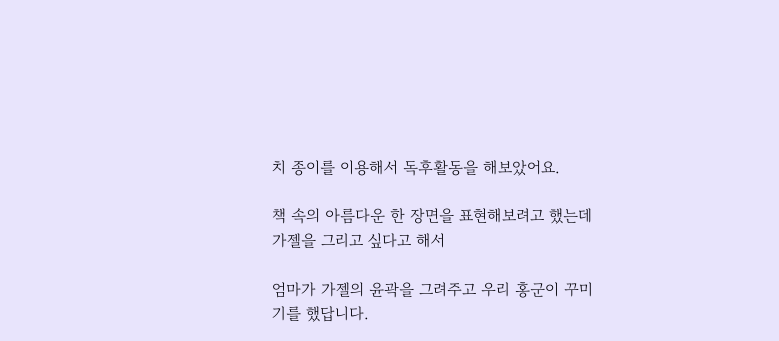치 종이를 이용해서 독후활동을 해보았어요.

책 속의 아름다운 한 장면을 표현해보려고 했는데 가젤을 그리고 싶다고 해서

엄마가 가젤의 윤곽을 그려주고 우리 홍군이 꾸미기를 했답니다.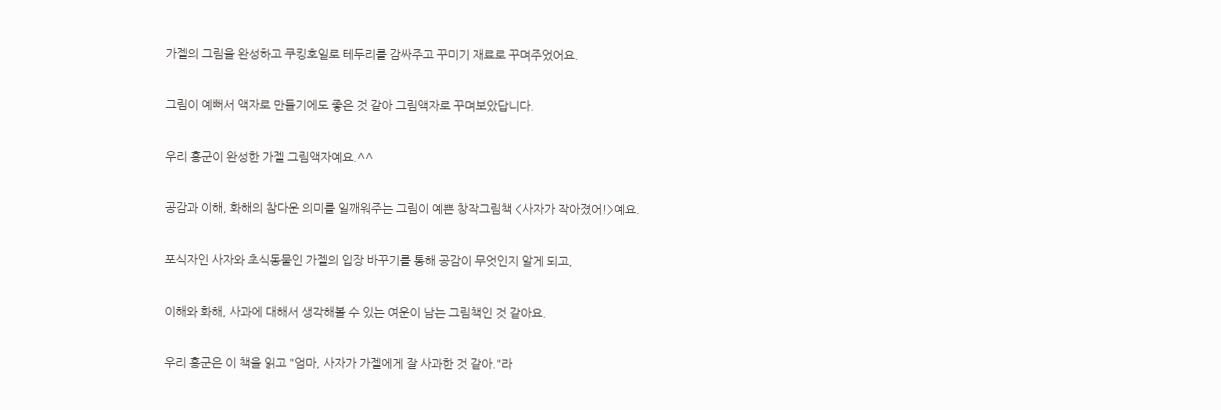가젤의 그림을 완성하고 쿠킹호일로 테두리를 감싸주고 꾸미기 재료로 꾸며주었어요.

그림이 예뻐서 액자로 만들기에도 좋은 것 같아 그림액자로 꾸며보았답니다.

우리 홍군이 완성한 가젤 그림액자예요.^^

공감과 이해, 화해의 참다운 의미를 일깨워주는 그림이 예쁜 창작그림책 <사자가 작아졌어!>예요.

포식자인 사자와 초식동물인 가젤의 입장 바꾸기를 통해 공감이 무엇인지 알게 되고,

이해와 화해, 사과에 대해서 생각해볼 수 있는 여운이 남는 그림책인 것 같아요.

우리 홍군은 이 책을 읽고 "엄마, 사자가 가젤에게 잘 사과한 것 같아."라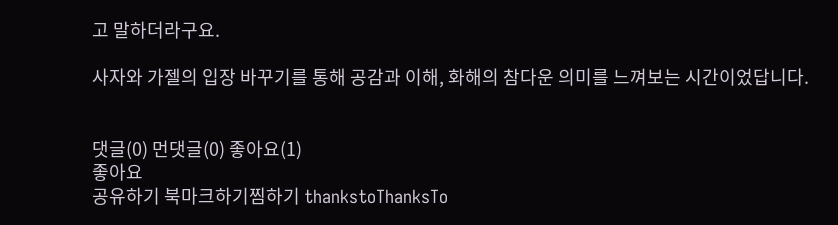고 말하더라구요.

사자와 가젤의 입장 바꾸기를 통해 공감과 이해, 화해의 참다운 의미를 느껴보는 시간이었답니다.


댓글(0) 먼댓글(0) 좋아요(1)
좋아요
공유하기 북마크하기찜하기 thankstoThanksTo